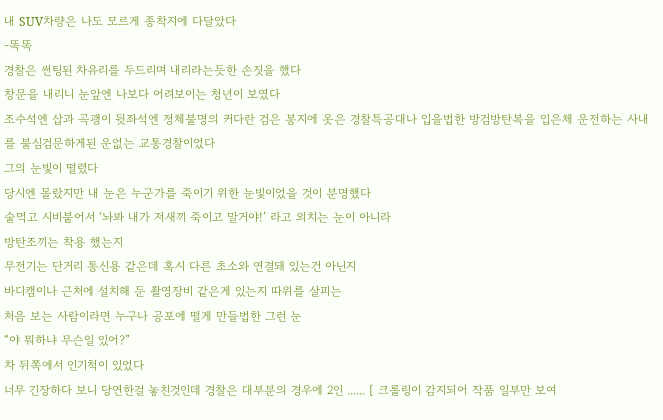내 SUV차량은 나도 모르게 종착지에 다달았다
-똑똑
경찰은 썬팅된 차유리를 두드리며 내리라는듯한 손짓을 했다
창문을 내리니 눈앞엔 나보다 어려보이는 청년이 보였다
조수석엔 삽과 곡괭이 뒷좌석엔 정체불명의 커다란 검은 봉지에 옷은 경찰특공대나 입을법한 방검방탄복을 입은체 운전하는 사내를 불심검문하게된 운없는 교통경찰이었다
그의 눈빛이 떨렸다
당시엔 몰랐지만 내 눈은 누군가를 죽이기 위한 눈빛이었을 것이 분명했다
술먹고 시비붙어서 ‘놔봐 내가 저새끼 죽이고 말거야!’ 라고 외치는 눈이 아니라
방탄조끼는 착용 했는지
무전기는 단거리 통신용 같은데 혹시 다른 초소와 연결돼 있는건 아닌지
바디캠이나 근처에 설치해 둔 촬영장비 같은게 있는지 따위를 살피는
처음 보는 사람이라면 누구나 공포에 떨게 만들법한 그런 눈
“야 뭐하냐 무슨일 있어?”
차 뒤쪽에서 인기척이 있었다
너무 긴장하다 보니 당연한걸 놓친것인데 경찰은 대부분의 경우에 2인 ...... [ 크롤링이 감지되어 작품 일부만 보여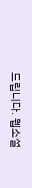드립니다. 웹소설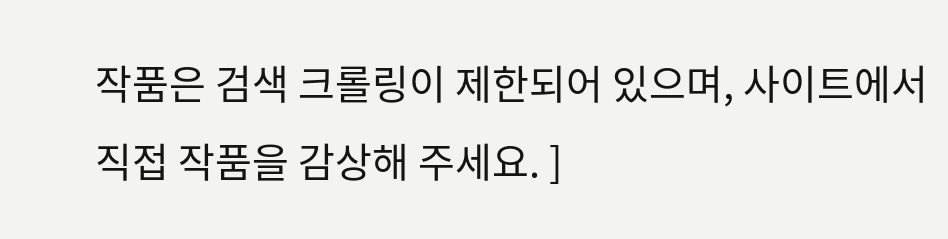작품은 검색 크롤링이 제한되어 있으며, 사이트에서 직접 작품을 감상해 주세요. ]